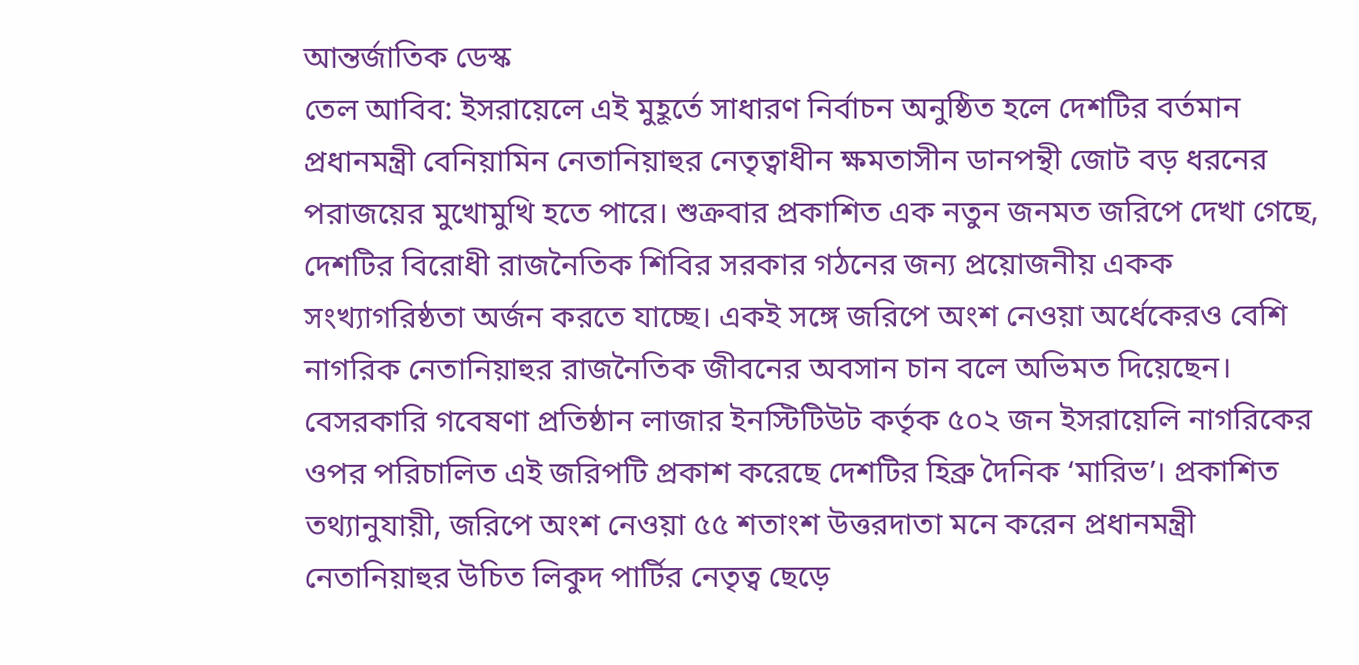আন্তর্জাতিক ডেস্ক
তেল আবিব: ইসরায়েলে এই মুহূর্তে সাধারণ নির্বাচন অনুষ্ঠিত হলে দেশটির বর্তমান প্রধানমন্ত্রী বেনিয়ামিন নেতানিয়াহুর নেতৃত্বাধীন ক্ষমতাসীন ডানপন্থী জোট বড় ধরনের পরাজয়ের মুখোমুখি হতে পারে। শুক্রবার প্রকাশিত এক নতুন জনমত জরিপে দেখা গেছে, দেশটির বিরোধী রাজনৈতিক শিবির সরকার গঠনের জন্য প্রয়োজনীয় একক সংখ্যাগরিষ্ঠতা অর্জন করতে যাচ্ছে। একই সঙ্গে জরিপে অংশ নেওয়া অর্ধেকেরও বেশি নাগরিক নেতানিয়াহুর রাজনৈতিক জীবনের অবসান চান বলে অভিমত দিয়েছেন।
বেসরকারি গবেষণা প্রতিষ্ঠান লাজার ইনস্টিটিউট কর্তৃক ৫০২ জন ইসরায়েলি নাগরিকের ওপর পরিচালিত এই জরিপটি প্রকাশ করেছে দেশটির হিব্রু দৈনিক ‘মারিভ’। প্রকাশিত তথ্যানুযায়ী, জরিপে অংশ নেওয়া ৫৫ শতাংশ উত্তরদাতা মনে করেন প্রধানমন্ত্রী নেতানিয়াহুর উচিত লিকুদ পার্টির নেতৃত্ব ছেড়ে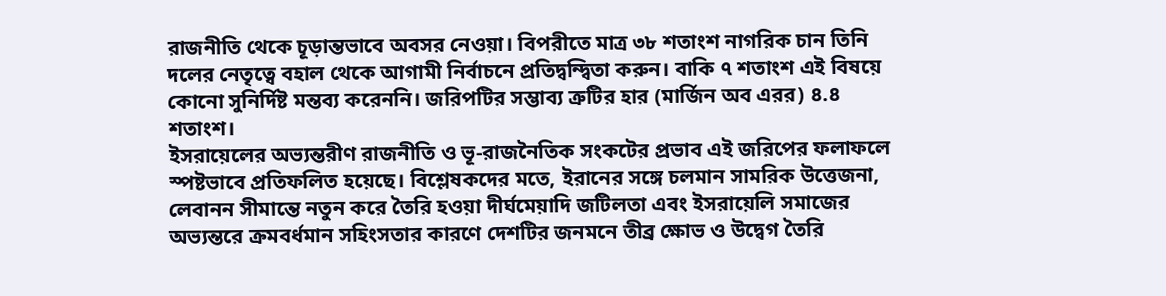রাজনীতি থেকে চূড়ান্তভাবে অবসর নেওয়া। বিপরীতে মাত্র ৩৮ শতাংশ নাগরিক চান তিনি দলের নেতৃত্বে বহাল থেকে আগামী নির্বাচনে প্রতিদ্বন্দ্বিতা করুন। বাকি ৭ শতাংশ এই বিষয়ে কোনো সুনির্দিষ্ট মন্তব্য করেননি। জরিপটির সম্ভাব্য ত্রুটির হার (মার্জিন অব এরর) ৪.৪ শতাংশ।
ইসরায়েলের অভ্যন্তরীণ রাজনীতি ও ভূ-রাজনৈতিক সংকটের প্রভাব এই জরিপের ফলাফলে স্পষ্টভাবে প্রতিফলিত হয়েছে। বিশ্লেষকদের মতে, ইরানের সঙ্গে চলমান সামরিক উত্তেজনা, লেবানন সীমান্তে নতুন করে তৈরি হওয়া দীর্ঘমেয়াদি জটিলতা এবং ইসরায়েলি সমাজের অভ্যন্তরে ক্রমবর্ধমান সহিংসতার কারণে দেশটির জনমনে তীব্র ক্ষোভ ও উদ্বেগ তৈরি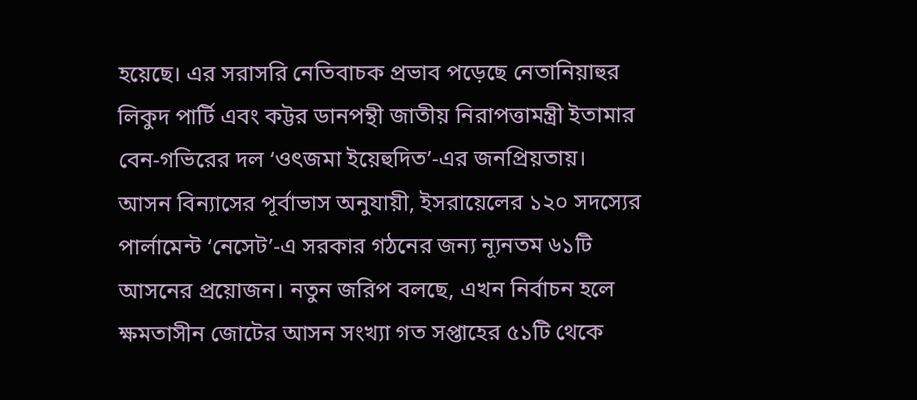হয়েছে। এর সরাসরি নেতিবাচক প্রভাব পড়েছে নেতানিয়াহুর লিকুদ পার্টি এবং কট্টর ডানপন্থী জাতীয় নিরাপত্তামন্ত্রী ইতামার বেন-গভিরের দল ‘ওৎজমা ইয়েহুদিত’-এর জনপ্রিয়তায়।
আসন বিন্যাসের পূর্বাভাস অনুযায়ী, ইসরায়েলের ১২০ সদস্যের পার্লামেন্ট ‘নেসেট’-এ সরকার গঠনের জন্য ন্যূনতম ৬১টি আসনের প্রয়োজন। নতুন জরিপ বলছে, এখন নির্বাচন হলে ক্ষমতাসীন জোটের আসন সংখ্যা গত সপ্তাহের ৫১টি থেকে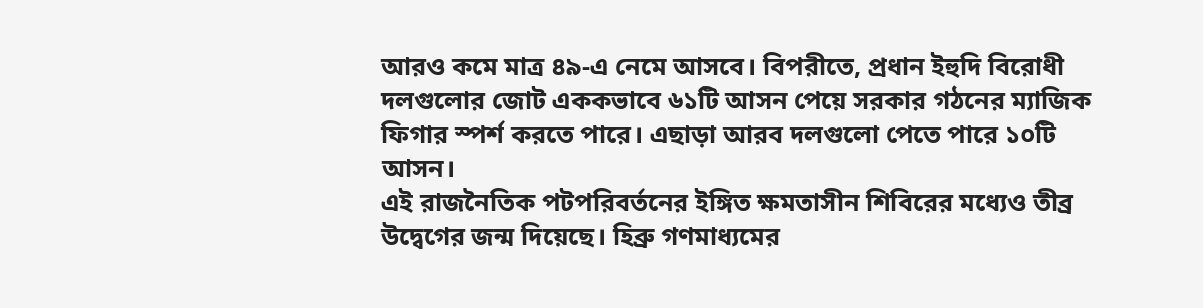আরও কমে মাত্র ৪৯-এ নেমে আসবে। বিপরীতে, প্রধান ইহুদি বিরোধী দলগুলোর জোট এককভাবে ৬১টি আসন পেয়ে সরকার গঠনের ম্যাজিক ফিগার স্পর্শ করতে পারে। এছাড়া আরব দলগুলো পেতে পারে ১০টি আসন।
এই রাজনৈতিক পটপরিবর্তনের ইঙ্গিত ক্ষমতাসীন শিবিরের মধ্যেও তীব্র উদ্বেগের জন্ম দিয়েছে। হিব্রু গণমাধ্যমের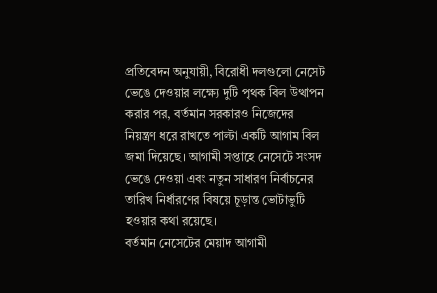প্রতিবেদন অনুযায়ী, বিরোধী দলগুলো নেসেট ভেঙে দেওয়ার লক্ষ্যে দুটি পৃথক বিল উত্থাপন করার পর, বর্তমান সরকারও নিজেদের নিয়ন্ত্রণ ধরে রাখতে পাল্টা একটি আগাম বিল জমা দিয়েছে। আগামী সপ্তাহে নেসেটে সংসদ ভেঙে দেওয়া এবং নতুন সাধারণ নির্বাচনের তারিখ নির্ধারণের বিষয়ে চূড়ান্ত ভোটাভুটি হওয়ার কথা রয়েছে।
বর্তমান নেসেটের মেয়াদ আগামী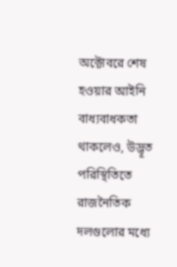অক্টোবরে শেষ হওয়ার আইনি বাধ্যবাধকতা থাকলেও, উদ্ভূত পরিস্থিতিতে রাজনৈতিক দলগুলোর মধ্যে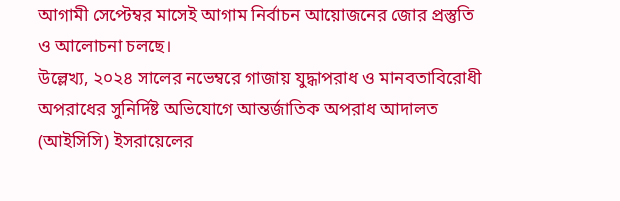আগামী সেপ্টেম্বর মাসেই আগাম নির্বাচন আয়োজনের জোর প্রস্তুতি ও আলোচনা চলছে।
উল্লেখ্য, ২০২৪ সালের নভেম্বরে গাজায় যুদ্ধাপরাধ ও মানবতাবিরোধী অপরাধের সুনির্দিষ্ট অভিযোগে আন্তর্জাতিক অপরাধ আদালত (আইসিসি) ইসরায়েলের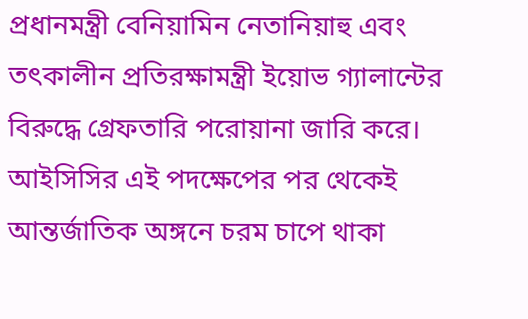প্রধানমন্ত্রী বেনিয়ামিন নেতানিয়াহু এবং তৎকালীন প্রতিরক্ষামন্ত্রী ইয়োভ গ্যালান্টের বিরুদ্ধে গ্রেফতারি পরোয়ানা জারি করে। আইসিসির এই পদক্ষেপের পর থেকেই আন্তর্জাতিক অঙ্গনে চরম চাপে থাকা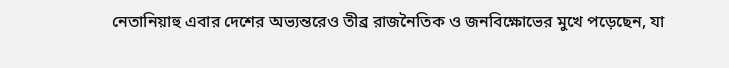নেতানিয়াহু এবার দেশের অভ্যন্তরেও তীব্র রাজনৈতিক ও জনবিক্ষোভের মুখে পড়েছেন, যা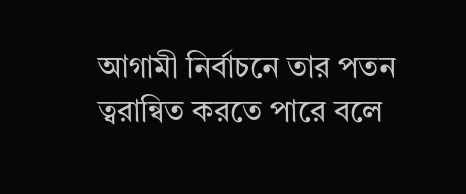আগামী নির্বাচনে তার পতন ত্বরান্বিত করতে পারে বলে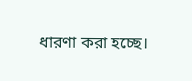ধারণা করা হচ্ছে।